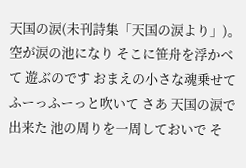天国の涙(未刊詩集「天国の涙より」)。 空が涙の池になり そこに笹舟を浮かべて 遊ぶのです おまえの小さな魂乗せて ふーっふーっと吹いて さあ 天国の涙で出来た 池の周りを一周しておいで そ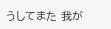うしてまた 我が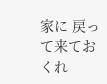家に 戻って来ておくれ